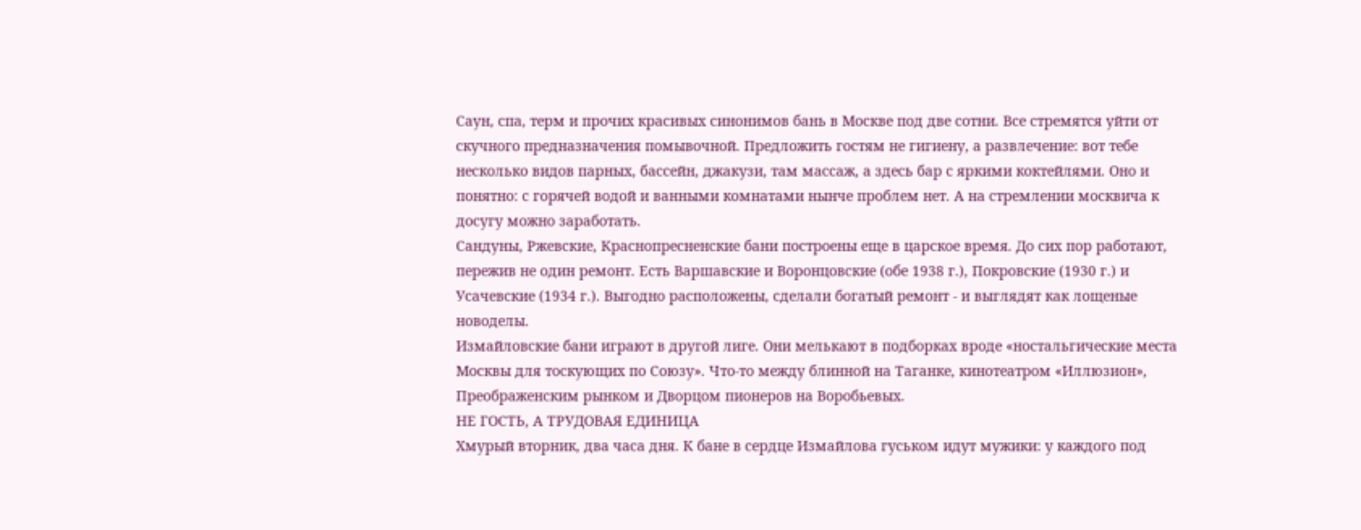Саун, спа, терм и прочих красивых синонимов бань в Москве под две сотни. Все стремятся уйти от скучного предназначения помывочной. Предложить гостям не гигиену, а развлечение: вот тебе несколько видов парных, бассейн, джакузи, там массаж, а здесь бар с яркими коктейлями. Оно и понятно: с горячей водой и ванными комнатами нынче проблем нет. А на стремлении москвича к досугу можно заработать.
Сандуны, Ржевские, Краснопресненские бани построены еще в царское время. До сих пор работают, пережив не один ремонт. Есть Варшавские и Воронцовские (обе 1938 г.), Покровские (1930 г.) и Усачевские (1934 г.). Выгодно расположены, сделали богатый ремонт - и выглядят как лощеные новоделы.
Измайловские бани играют в другой лиге. Они мелькают в подборках вроде «ностальгические места Москвы для тоскующих по Союзу». Что-то между блинной на Таганке, кинотеатром «Иллюзион», Преображенским рынком и Дворцом пионеров на Воробьевых.
НЕ ГОСТЬ, А ТРУДОВАЯ ЕДИНИЦА
Хмурый вторник, два часа дня. К бане в сердце Измайлова гуськом идут мужики: у каждого под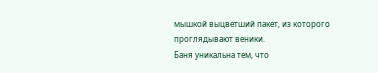мышкой выцветший пакет, из которого проглядывают веники.
Баня уникальна тем, что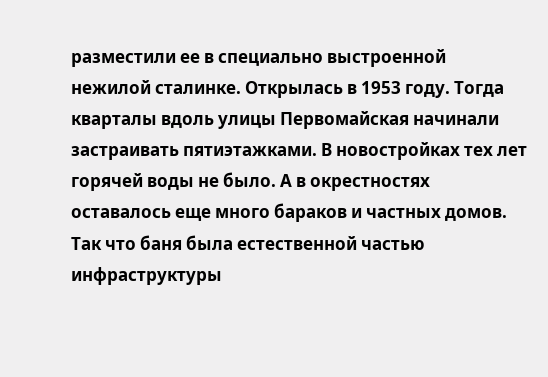разместили ее в специально выстроенной нежилой сталинке. Открылась в 1953 году. Тогда кварталы вдоль улицы Первомайская начинали застраивать пятиэтажками. В новостройках тех лет горячей воды не было. А в окрестностях оставалось еще много бараков и частных домов. Так что баня была естественной частью инфраструктуры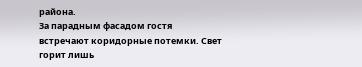района.
За парадным фасадом гостя встречают коридорные потемки. Свет горит лишь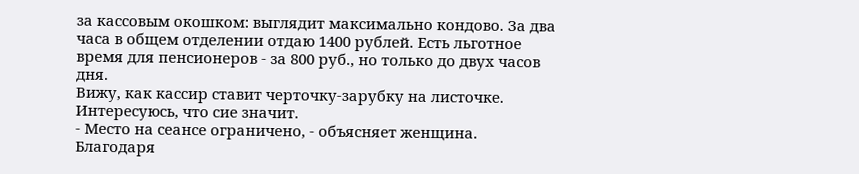за кассовым окошком: выглядит максимально кондово. За два часа в общем отделении отдаю 1400 рублей. Есть льготное время для пенсионеров - за 800 руб., но только до двух часов дня.
Вижу, как кассир ставит черточку-зарубку на листочке. Интересуюсь, что сие значит.
- Место на сеансе ограничено, - объясняет женщина.
Благодаря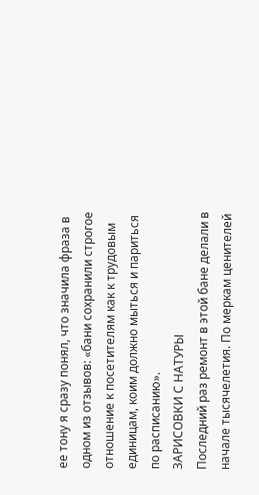ее тону я сразу понял, что значила фраза в одном из отзывов: «бани сохранили строгое отношение к посетителям как к трудовым единицам, коим должно мыться и париться по расписанию».
ЗАРИСОВКИ С НАТУРЫ
Последний раз ремонт в этой бане делали в начале тысячелетия. По меркам ценителей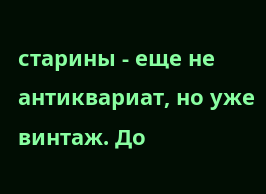старины - еще не антиквариат, но уже винтаж. До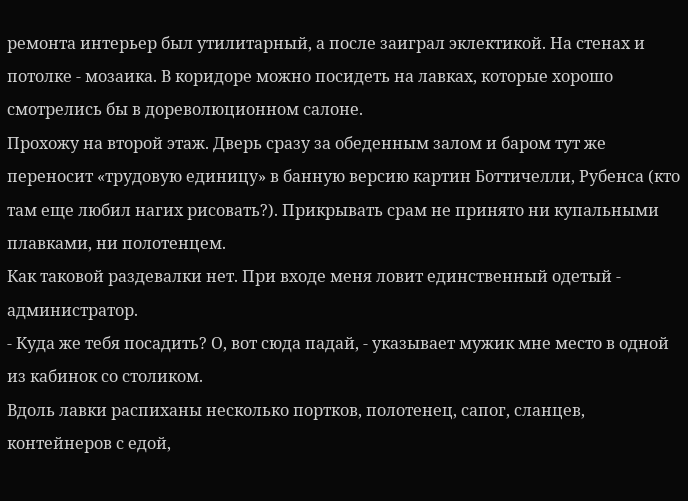ремонта интерьер был утилитарный, а после заиграл эклектикой. На стенах и потолке - мозаика. В коридоре можно посидеть на лавках, которые хорошо смотрелись бы в дореволюционном салоне.
Прохожу на второй этаж. Дверь сразу за обеденным залом и баром тут же переносит «трудовую единицу» в банную версию картин Боттичелли, Рубенса (кто там еще любил нагих рисовать?). Прикрывать срам не принято ни купальными плавками, ни полотенцем.
Как таковой раздевалки нет. При входе меня ловит единственный одетый - администратор.
- Куда же тебя посадить? О, вот сюда падай, - указывает мужик мне место в одной из кабинок со столиком.
Вдоль лавки распиханы несколько портков, полотенец, сапог, сланцев, контейнеров с едой,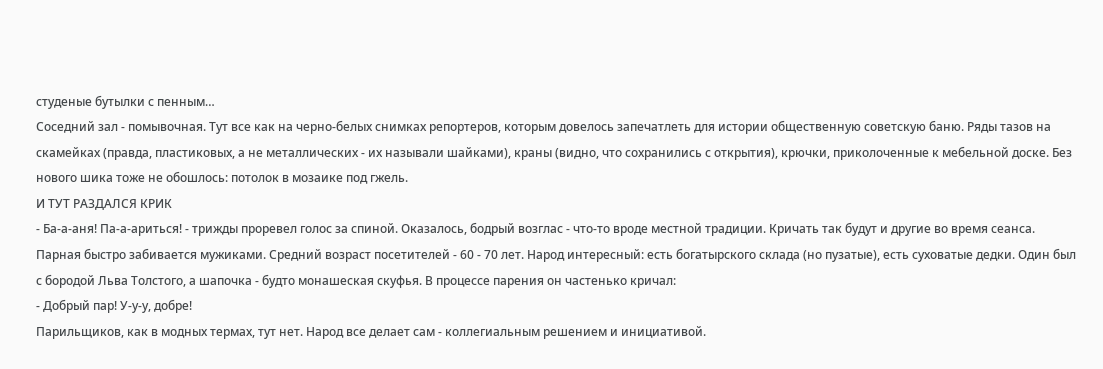студеные бутылки с пенным…
Соседний зал - помывочная. Тут все как на черно-белых снимках репортеров, которым довелось запечатлеть для истории общественную советскую баню. Ряды тазов на скамейках (правда, пластиковых, а не металлических - их называли шайками), краны (видно, что сохранились с открытия), крючки, приколоченные к мебельной доске. Без нового шика тоже не обошлось: потолок в мозаике под гжель.
И ТУТ РАЗДАЛСЯ КРИК
- Ба-а-аня! Па-а-ариться! - трижды проревел голос за спиной. Оказалось, бодрый возглас - что-то вроде местной традиции. Кричать так будут и другие во время сеанса.
Парная быстро забивается мужиками. Средний возраст посетителей - 60 - 70 лет. Народ интересный: есть богатырского склада (но пузатые), есть суховатые дедки. Один был с бородой Льва Толстого, а шапочка - будто монашеская скуфья. В процессе парения он частенько кричал:
- Добрый пар! У-у-у, добре!
Парильщиков, как в модных термах, тут нет. Народ все делает сам - коллегиальным решением и инициативой.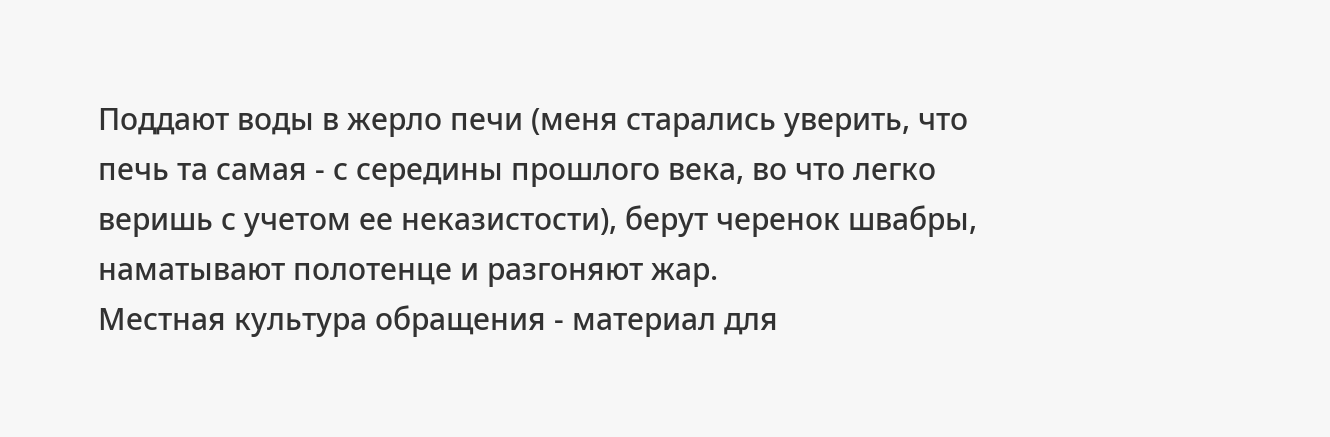Поддают воды в жерло печи (меня старались уверить, что печь та самая - с середины прошлого века, во что легко веришь с учетом ее неказистости), берут черенок швабры, наматывают полотенце и разгоняют жар.
Местная культура обращения - материал для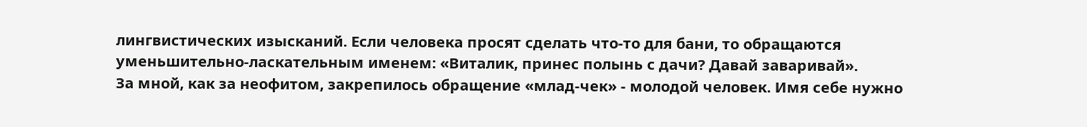лингвистических изысканий. Если человека просят сделать что-то для бани, то обращаются уменьшительно-ласкательным именем: «Виталик, принес полынь с дачи? Давай заваривай».
За мной, как за неофитом, закрепилось обращение «млад-чек» - молодой человек. Имя себе нужно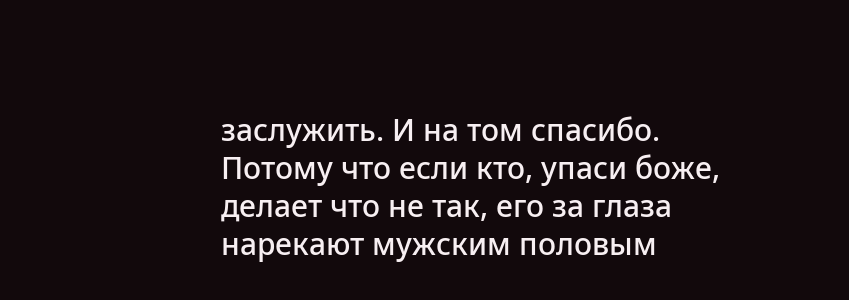заслужить. И на том спасибо. Потому что если кто, упаси боже, делает что не так, его за глаза нарекают мужским половым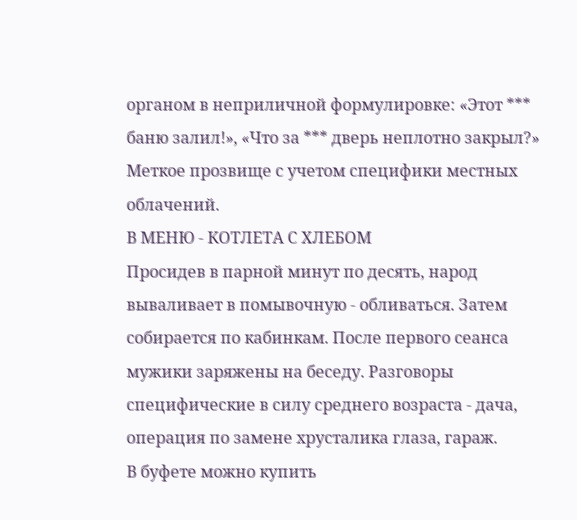органом в неприличной формулировке: «Этот *** баню залил!», «Что за *** дверь неплотно закрыл?» Меткое прозвище с учетом специфики местных облачений.
В МЕНЮ - КОТЛЕТА С ХЛЕБОМ
Просидев в парной минут по десять, народ вываливает в помывочную - обливаться. Затем собирается по кабинкам. После первого сеанса мужики заряжены на беседу. Разговоры специфические в силу среднего возраста - дача, операция по замене хрусталика глаза, гараж.
В буфете можно купить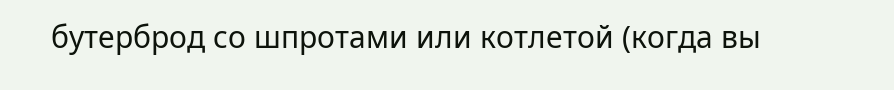бутерброд со шпротами или котлетой (когда вы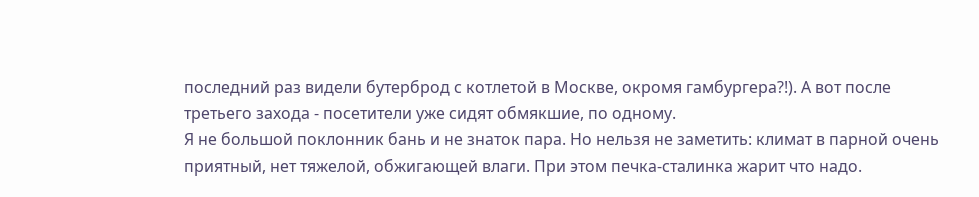последний раз видели бутерброд с котлетой в Москве, окромя гамбургера?!). А вот после третьего захода - посетители уже сидят обмякшие, по одному.
Я не большой поклонник бань и не знаток пара. Но нельзя не заметить: климат в парной очень приятный, нет тяжелой, обжигающей влаги. При этом печка-сталинка жарит что надо.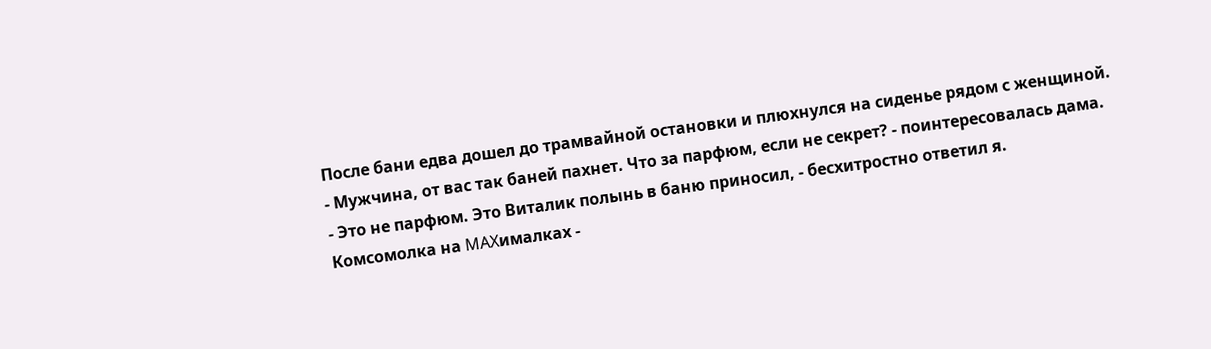После бани едва дошел до трамвайной остановки и плюхнулся на сиденье рядом с женщиной.
- Мужчина, от вас так баней пахнет. Что за парфюм, если не секрет? - поинтересовалась дама.
- Это не парфюм. Это Виталик полынь в баню приносил, - бесхитростно ответил я.
Комсомолка на MAXималках -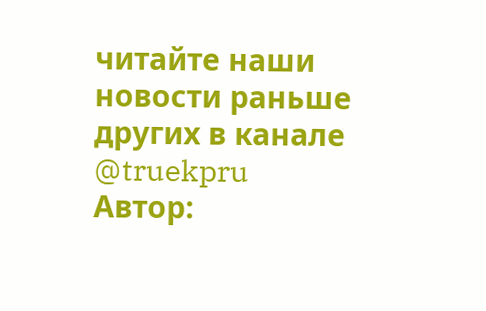читайте наши новости раньше других в канале @truekpru
Автор: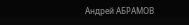Андрей АБРАМОВ